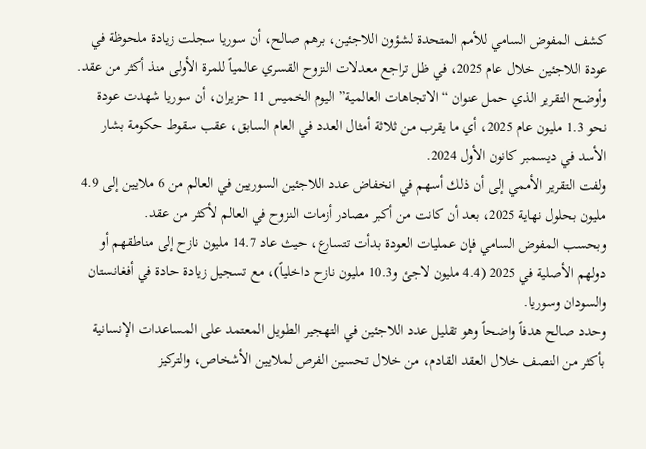كشف المفوض السامي للأمم المتحدة لشؤون اللاجئين، برهم صالح، أن سوريا سجلت زيادة ملحوظة في عودة اللاجئين خلال عام 2025، في ظل تراجع معدلات النزوح القسري عالمياً للمرة الأولى منذ أكثر من عقد.
وأوضح التقرير الذي حمل عنوان “الاتجاهات العالمية” اليوم الخميس 11 حزيران، أن سوريا شهدت عودة نحو 1.3 مليون عام 2025، أي ما يقرب من ثلاثة أمثال العدد في العام السابق، عقب سقوط حكومة بشار الأسد في ديسمبر كانون الأول 2024.
ولفت التقرير الأممي إلى أن ذلك أسهم في انخفاض عدد اللاجئين السوريين في العالم من 6 ملايين إلى 4.9 مليون بحلول نهاية 2025، بعد أن كانت من أكبر مصادر أزمات النزوح في العالم لأكثر من عقد.
وبحسب المفوض السامي فإن عمليات العودة بدأت تتسارع، حيث عاد 14.7 مليون نازح إلى مناطقهم أو دولهم الأصلية في 2025 (4.4 مليون لاجئ و10.3 مليون نازح داخلياً)، مع تسجيل زيادة حادة في أفغانستان والسودان وسوريا.
وحدد صالح هدفاً واضحاً وهو تقليل عدد اللاجئين في التهجير الطويل المعتمد على المساعدات الإنسانية بأكثر من النصف خلال العقد القادم، من خلال تحسين الفرص لملايين الأشخاص، والتركيز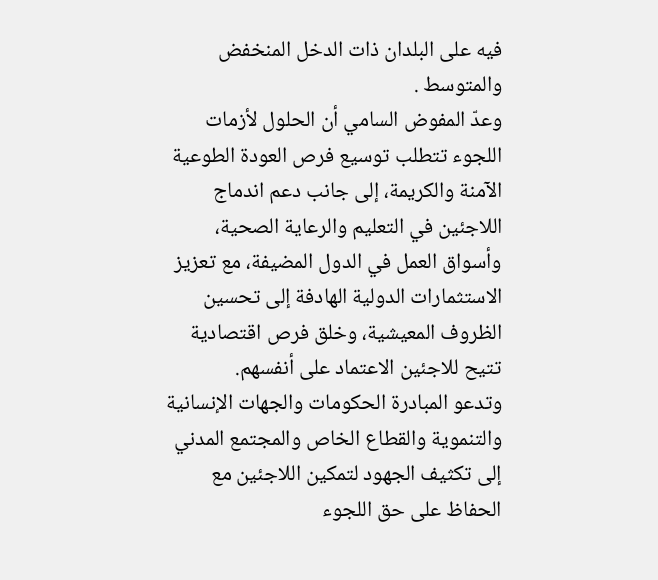فيه على البلدان ذات الدخل المنخفض والمتوسط .
وعدّ المفوض السامي أن الحلول لأزمات اللجوء تتطلب توسيع فرص العودة الطوعية الآمنة والكريمة، إلى جانب دعم اندماج اللاجئين في التعليم والرعاية الصحية، وأسواق العمل في الدول المضيفة، مع تعزيز الاستثمارات الدولية الهادفة إلى تحسين الظروف المعيشية، وخلق فرص اقتصادية تتيح للاجئين الاعتماد على أنفسهم.
وتدعو المبادرة الحكومات والجهات الإنسانية والتنموية والقطاع الخاص والمجتمع المدني إلى تكثيف الجهود لتمكين اللاجئين مع الحفاظ على حق اللجوء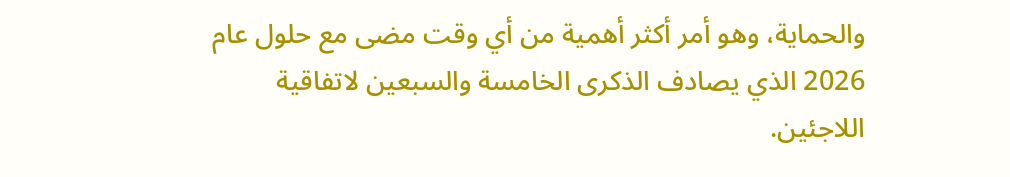والحماية، وهو أمر أكثر أهمية من أي وقت مضى مع حلول عام 2026 الذي يصادف الذكرى الخامسة والسبعين لاتفاقية اللاجئين.